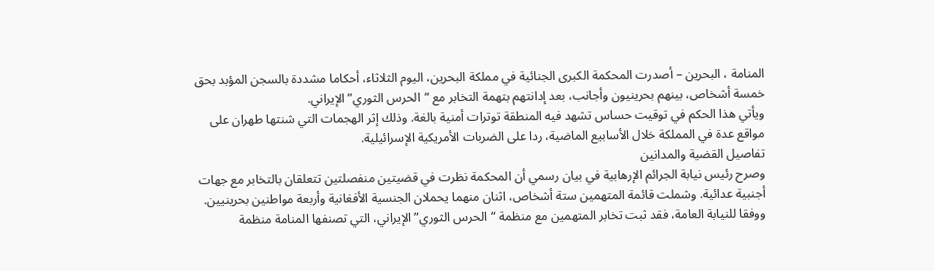المنامة ، البحرين – أصدرت المحكمة الكبرى الجنائية في مملكة البحرين، اليوم الثلاثاء، أحكاما مشددة بالسجن المؤبد بحق خمسة أشخاص، بينهم بحرينيون وأجانب، بعد إدانتهم بتهمة التخابر مع “الحرس الثوري” الإيراني.
ويأتي هذا الحكم في توقيت حساس تشهد فيه المنطقة توترات أمنية بالغة. وذلك إثر الهجمات التي شنتها طهران على مواقع عدة في المملكة خلال الأسابيع الماضية، ردا على الضربات الأمريكية الإسرائيلية.
تفاصيل القضية والمدانين
وصرح رئيس نيابة الجرائم الإرهابية في بيان رسمي أن المحكمة نظرت في قضيتين منفصلتين تتعلقان بالتخابر مع جهات أجنبية عدائية. وشملت قائمة المتهمين ستة أشخاص، اثنان منهما يحملان الجنسية الأفغانية وأربعة مواطنين بحرينيين.
ووفقا للنيابة العامة، فقد ثبت تخابر المتهمين مع منظمة “الحرس الثوري” الإيراني، التي تصنفها المنامة منظمة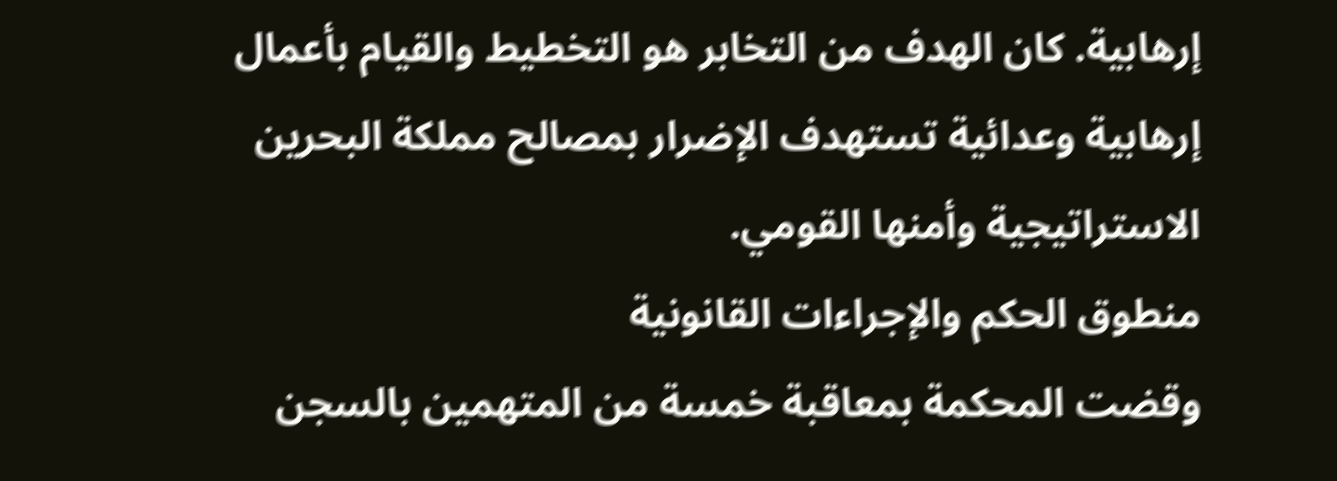إرهابية. كان الهدف من التخابر هو التخطيط والقيام بأعمال إرهابية وعدائية تستهدف الإضرار بمصالح مملكة البحرين الاستراتيجية وأمنها القومي.
منطوق الحكم والإجراءات القانونية
وقضت المحكمة بمعاقبة خمسة من المتهمين بالسجن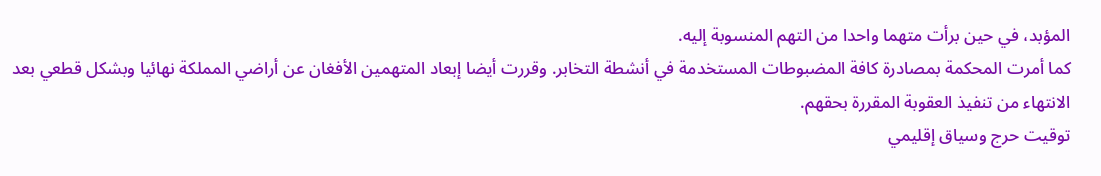المؤبد، في حين برأت متهما واحدا من التهم المنسوبة إليه.
كما أمرت المحكمة بمصادرة كافة المضبوطات المستخدمة في أنشطة التخابر. وقررت أيضا إبعاد المتهمين الأفغان عن أراضي المملكة نهائيا وبشكل قطعي بعد الانتهاء من تنفيذ العقوبة المقررة بحقهم.
توقيت حرج وسياق إقليمي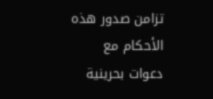تزامن صدور هذه الأحكام مع دعوات بحرينية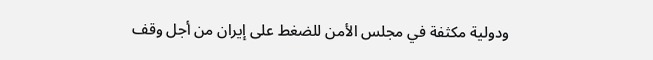ودولية مكثفة في مجلس الأمن للضغط على إيران من أجل وقف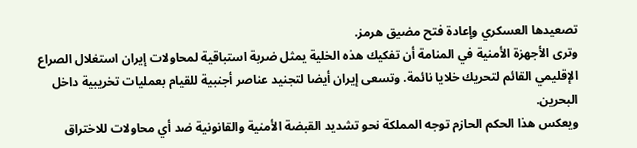تصعيدها العسكري وإعادة فتح مضيق هرمز.
وترى الأجهزة الأمنية في المنامة أن تفكيك هذه الخلية يمثل ضربة استباقية لمحاولات إيران استغلال الصراع الإقليمي القائم لتحريك خلايا نائمة. وتسعى إيران أيضا لتجنيد عناصر أجنبية للقيام بعمليات تخريبية داخل البحرين.
ويعكس هذا الحكم الحازم توجه المملكة نحو تشديد القبضة الأمنية والقانونية ضد أي محاولات للاختراق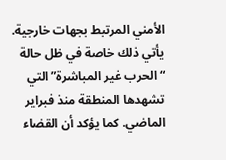الأمني المرتبط بجهات خارجية. يأتي ذلك خاصة في ظل حالة “الحرب غير المباشرة” التي تشهدها المنطقة منذ فبراير الماضي. كما يؤكد أن القضاء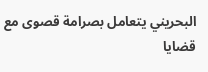البحريني يتعامل بصرامة قصوى مع قضايا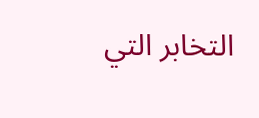التخابر التي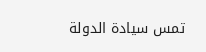تمس سيادة الدولة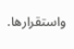واستقرارها.